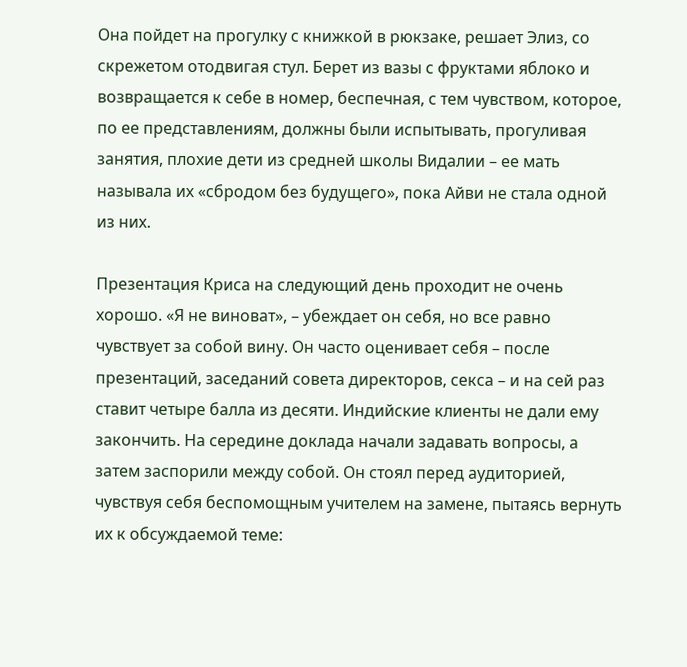Она пойдет на прогулку с книжкой в рюкзаке, решает Элиз, со скрежетом отодвигая стул. Берет из вазы с фруктами яблоко и возвращается к себе в номер, беспечная, с тем чувством, которое, по ее представлениям, должны были испытывать, прогуливая занятия, плохие дети из средней школы Видалии – ее мать называла их «сбродом без будущего», пока Айви не стала одной из них.

Презентация Криса на следующий день проходит не очень хорошо. «Я не виноват», – убеждает он себя, но все равно чувствует за собой вину. Он часто оценивает себя – после презентаций, заседаний совета директоров, секса – и на сей раз ставит четыре балла из десяти. Индийские клиенты не дали ему закончить. На середине доклада начали задавать вопросы, а затем заспорили между собой. Он стоял перед аудиторией, чувствуя себя беспомощным учителем на замене, пытаясь вернуть их к обсуждаемой теме: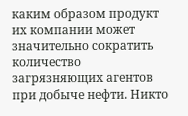каким образом продукт их компании может значительно сократить количество загрязняющих агентов при добыче нефти. Никто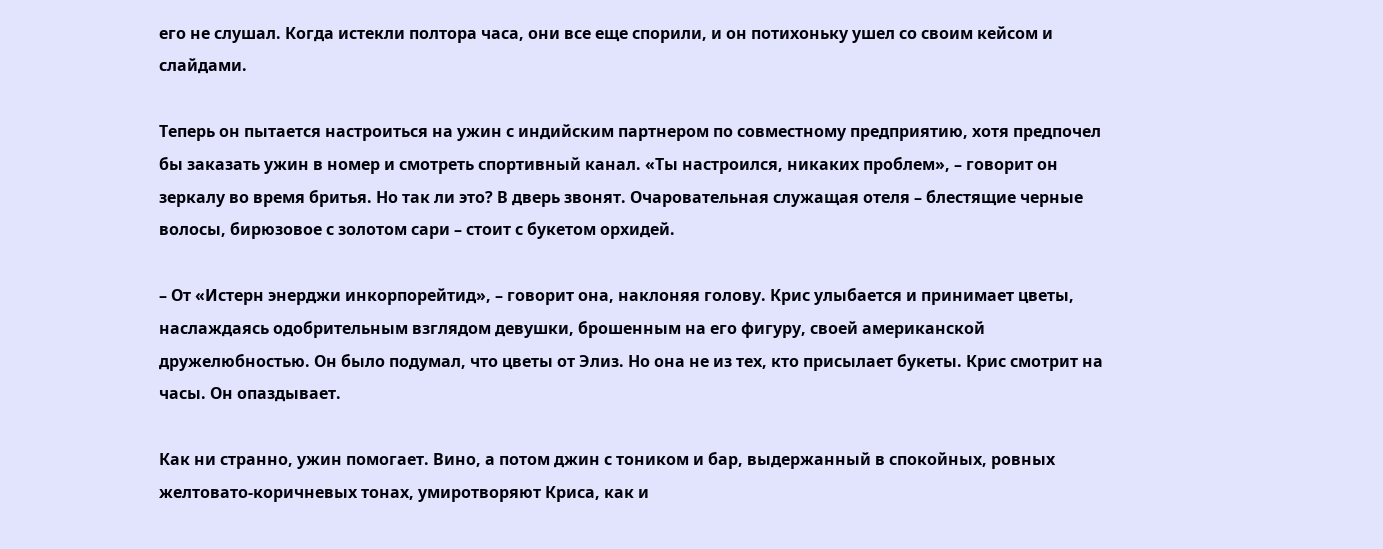его не слушал. Когда истекли полтора часа, они все еще спорили, и он потихоньку ушел со своим кейсом и слайдами.

Теперь он пытается настроиться на ужин с индийским партнером по совместному предприятию, хотя предпочел бы заказать ужин в номер и смотреть спортивный канал. «Ты настроился, никаких проблем», – говорит он зеркалу во время бритья. Но так ли это? В дверь звонят. Очаровательная служащая отеля – блестящие черные волосы, бирюзовое с золотом сари – стоит с букетом орхидей.

– От «Истерн энерджи инкорпорейтид», – говорит она, наклоняя голову. Крис улыбается и принимает цветы, наслаждаясь одобрительным взглядом девушки, брошенным на его фигуру, своей американской дружелюбностью. Он было подумал, что цветы от Элиз. Но она не из тех, кто присылает букеты. Крис смотрит на часы. Он опаздывает.

Как ни странно, ужин помогает. Вино, а потом джин с тоником и бар, выдержанный в спокойных, ровных желтовато-коричневых тонах, умиротворяют Криса, как и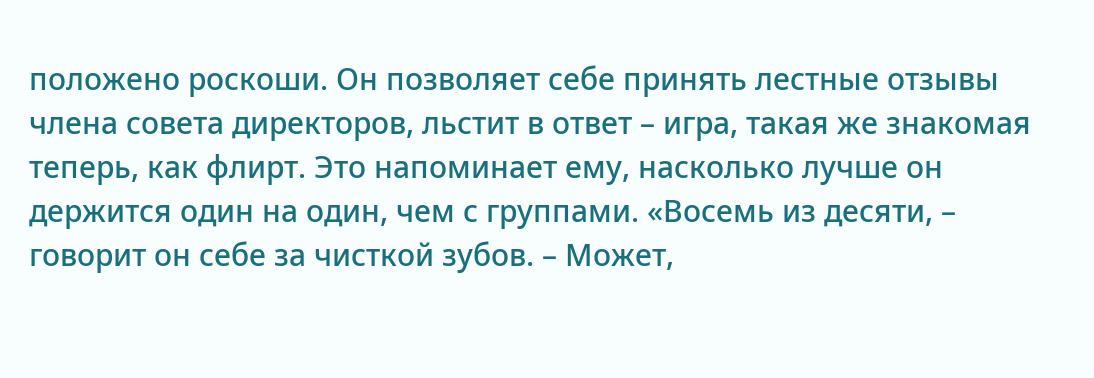положено роскоши. Он позволяет себе принять лестные отзывы члена совета директоров, льстит в ответ – игра, такая же знакомая теперь, как флирт. Это напоминает ему, насколько лучше он держится один на один, чем с группами. «Восемь из десяти, – говорит он себе за чисткой зубов. – Может,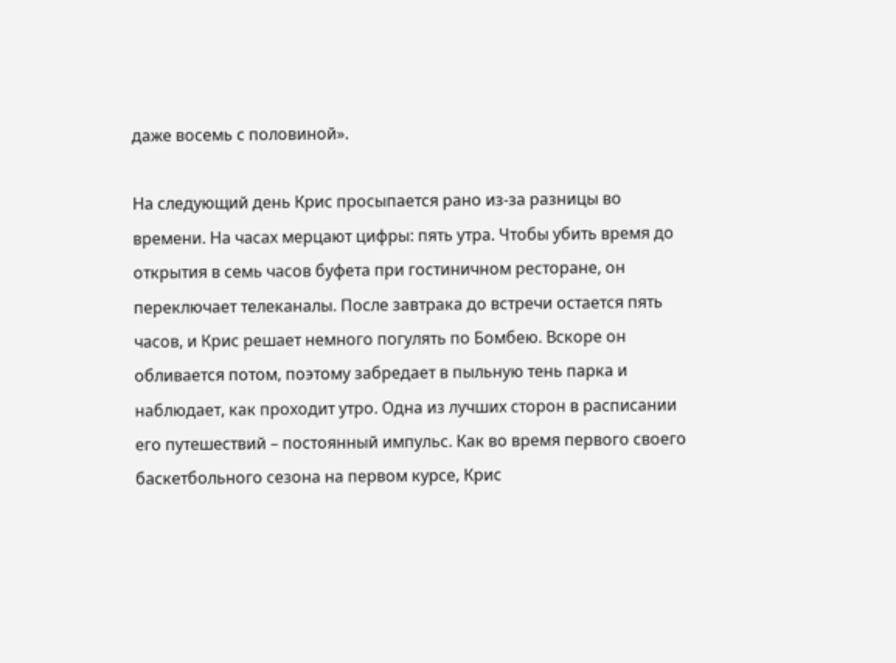даже восемь с половиной».

На следующий день Крис просыпается рано из-за разницы во времени. На часах мерцают цифры: пять утра. Чтобы убить время до открытия в семь часов буфета при гостиничном ресторане, он переключает телеканалы. После завтрака до встречи остается пять часов, и Крис решает немного погулять по Бомбею. Вскоре он обливается потом, поэтому забредает в пыльную тень парка и наблюдает, как проходит утро. Одна из лучших сторон в расписании его путешествий – постоянный импульс. Как во время первого своего баскетбольного сезона на первом курсе, Крис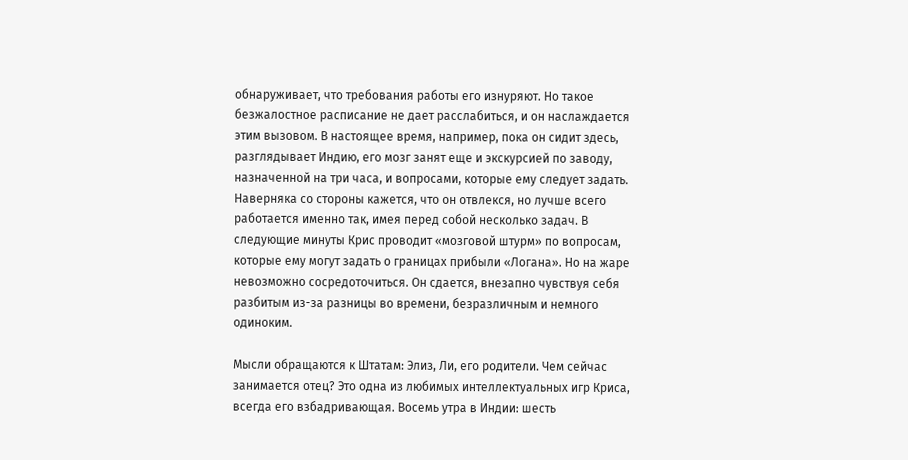обнаруживает, что требования работы его изнуряют. Но такое безжалостное расписание не дает расслабиться, и он наслаждается этим вызовом. В настоящее время, например, пока он сидит здесь, разглядывает Индию, его мозг занят еще и экскурсией по заводу, назначенной на три часа, и вопросами, которые ему следует задать. Наверняка со стороны кажется, что он отвлекся, но лучше всего работается именно так, имея перед собой несколько задач. В следующие минуты Крис проводит «мозговой штурм» по вопросам, которые ему могут задать о границах прибыли «Логана». Но на жаре невозможно сосредоточиться. Он сдается, внезапно чувствуя себя разбитым из-за разницы во времени, безразличным и немного одиноким.

Мысли обращаются к Штатам: Элиз, Ли, его родители. Чем сейчас занимается отец? Это одна из любимых интеллектуальных игр Криса, всегда его взбадривающая. Восемь утра в Индии: шесть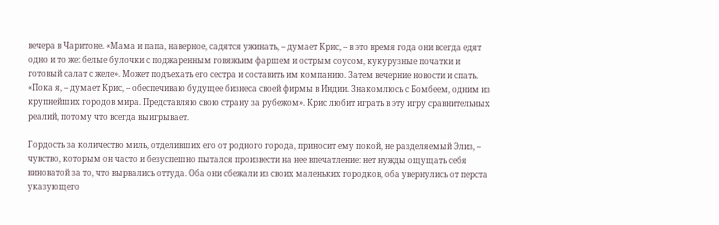вечера в Чаритоне. «Мама и папа, наверное, садятся ужинать, – думает Крис, – в это время года они всегда едят одно и то же: белые булочки с поджаренным говяжьим фаршем и острым соусом, кукурузные початки и готовый салат с желе». Может подъехать его сестра и составить им компанию. Затем вечерние новости и спать. «Пока я, – думает Крис, – обеспечиваю будущее бизнеса своей фирмы в Индии. Знакомлюсь с Бомбеем, одним из крупнейших городов мира. Представляю свою страну за рубежом». Крис любит играть в эту игру сравнительных реалий, потому что всегда выигрывает.

Гордость за количество миль, отделивших его от родного города, приносит ему покой, не разделяемый Элиз, – чувство, которым он часто и безуспешно пытался произвести на нее впечатление: нет нужды ощущать себя виноватой за то, что вырвались оттуда. Оба они сбежали из своих маленьких городков, оба увернулись от перста указующего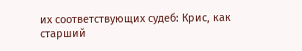их соответствующих судеб: Крис, как старший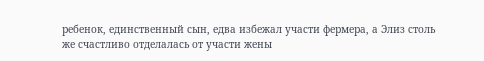ребенок, единственный сын, едва избежал участи фермера, а Элиз столь же счастливо отделалась от участи жены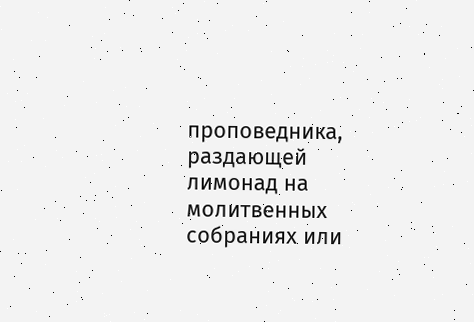проповедника, раздающей лимонад на молитвенных собраниях или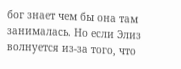бог знает чем бы она там занималась. Но если Элиз волнуется из-за того, что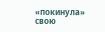«покинула» свою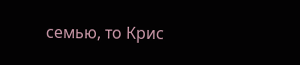семью, то Крис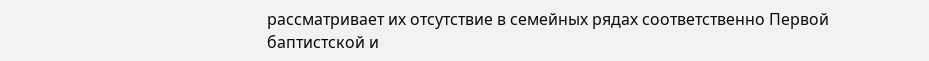рассматривает их отсутствие в семейных рядах соответственно Первой баптистской и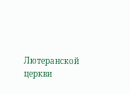Лютеранской церкви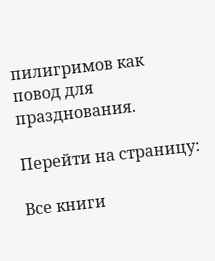пилигримов как повод для празднования.

Перейти на страницу:

Все книги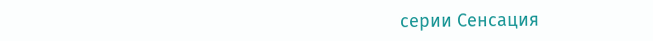серии Сенсация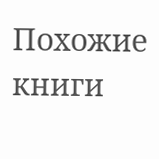Похожие книги